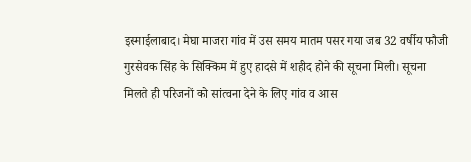इस्माईलाबाद। मेघा माजरा गांव में उस समय मातम पसर गया जब 32 वर्षीय फौजी गुरसेवक सिंह के सिक्किम में हुए हादसे में शहीद होने की सूचना मिली। सूचना मिलते ही परिजनों को सांत्वना देने के लिए गांव व आस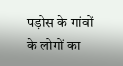पड़ोस के गांवों के लोगों का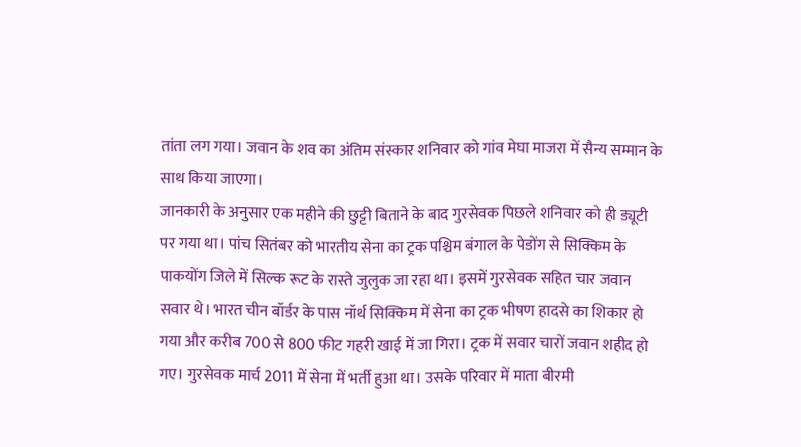तांता लग गया। जवान के शव का अंतिम संस्कार शनिवार को गांव मेघा माजरा में सैन्य सम्मान के साथ किया जाएगा।
जानकारी के अनुसार एक महीने की छुट्टी बिताने के बाद गुरसेवक पिछले शनिवार को ही ड्यूटी पर गया था। पांच सितंबर को भारतीय सेना का ट्रक पश्चिम बंगाल के पेडोंग से सिक्किम के पाकयोंग जिले में सिल्क रूट के रास्ते जुलुक जा रहा था। इसमें गुरसेवक सहित चार जवान सवार थे। भारत चीन बॉर्डर के पास नॉर्थ सिक्किम में सेना का ट्रक भीषण हादसे का शिकार हो गया और करीब 700 से 800 फीट गहरी खाई में जा गिरा। ट्रक में सवार चारों जवान शहीद हो गए। गुरसेवक मार्च 2011 में सेना में भर्ती हुआ था। उसके परिवार में माता बीरमी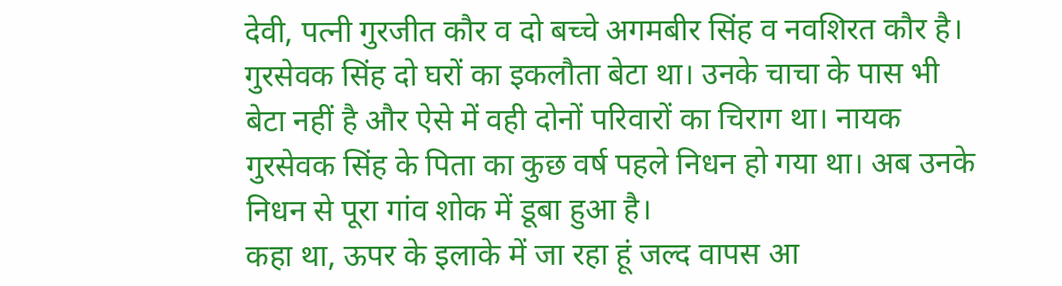देवी, पत्नी गुरजीत कौर व दो बच्चे अगमबीर सिंह व नवशिरत कौर है। गुरसेवक सिंह दो घरों का इकलौता बेटा था। उनके चाचा के पास भी बेटा नहीं है और ऐसे में वही दोनों परिवारों का चिराग था। नायक गुरसेवक सिंह के पिता का कुछ वर्ष पहले निधन हो गया था। अब उनके निधन से पूरा गांव शोक में डूबा हुआ है।
कहा था, ऊपर के इलाके में जा रहा हूं जल्द वापस आ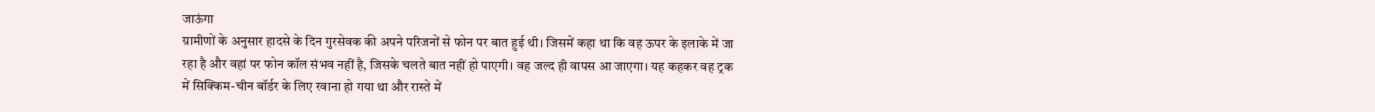जाऊंगा
ग्रामीणों के अनुसार हादसे के दिन गुरसेवक की अपने परिजनों से फोन पर बात हुई थी। जिसमें कहा था कि वह ऊपर के इलाके में जा रहा है और वहां पर फोन कॉल संभव नहीं है, जिसके चलते बात नहीं हो पाएगी। वह जल्द ही वापस आ जाएगा। यह कहकर वह ट्रक में सिक्किम-चीन बॉर्डर के लिए रवाना हो गया था और रास्ते में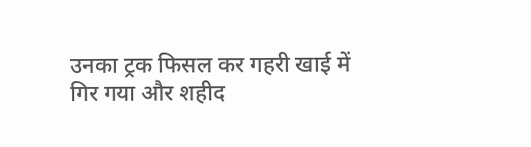उनका ट्रक फिसल कर गहरी खाई में गिर गया और शहीद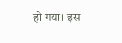हो गया। इस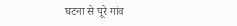घटना से पूरे गांव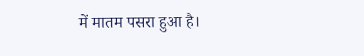में मातम पसरा हुआ है।